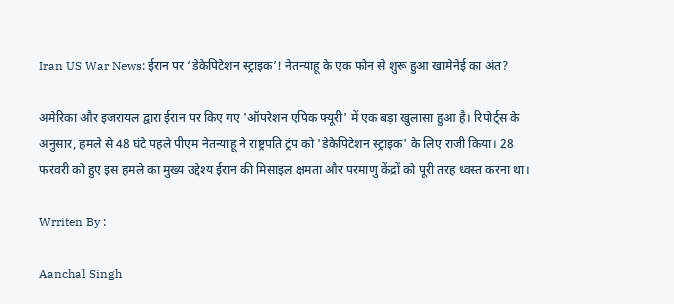Iran US War News: ईरान पर ‘डेकेपिटेशन स्ट्राइक’! नेतन्याहू के एक फोन से शुरू हुआ खामेनेई का अंत?

अमेरिका और इजरायल द्वारा ईरान पर किए गए 'ऑपरेशन एपिक फ्यूरी' में एक बड़ा खुलासा हुआ है। रिपोर्ट्स के अनुसार, हमले से 48 घंटे पहले पीएम नेतन्याहू ने राष्ट्रपति ट्रंप को 'डेकेपिटेशन स्ट्राइक' के लिए राजी किया। 28 फरवरी को हुए इस हमले का मुख्य उद्देश्य ईरान की मिसाइल क्षमता और परमाणु केंद्रों को पूरी तरह ध्वस्त करना था।

Wrriten By :

Aanchal Singh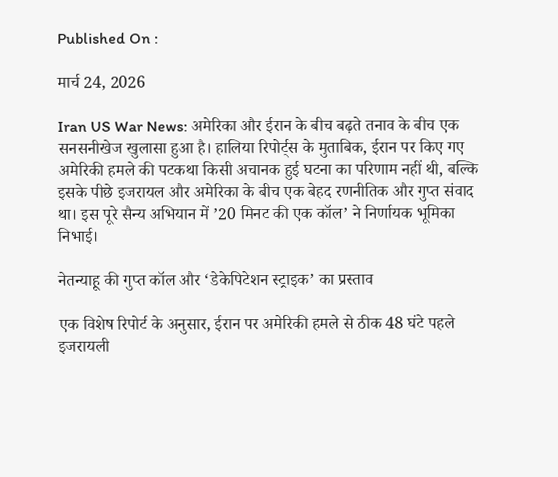Published On :

मार्च 24, 2026

Iran US War News: अमेरिका और ईरान के बीच बढ़ते तनाव के बीच एक सनसनीखेज खुलासा हुआ है। हालिया रिपोर्ट्स के मुताबिक, ईरान पर किए गए अमेरिकी हमले की पटकथा किसी अचानक हुई घटना का परिणाम नहीं थी, बल्कि इसके पीछे इजरायल और अमेरिका के बीच एक बेहद रणनीतिक और गुप्त संवाद था। इस पूरे सैन्य अभियान में ’20 मिनट की एक कॉल’ ने निर्णायक भूमिका निभाई।

नेतन्याहू की गुप्त कॉल और ‘डेकेपिटेशन स्ट्राइक’ का प्रस्ताव

एक विशेष रिपोर्ट के अनुसार, ईरान पर अमेरिकी हमले से ठीक 48 घंटे पहले इजरायली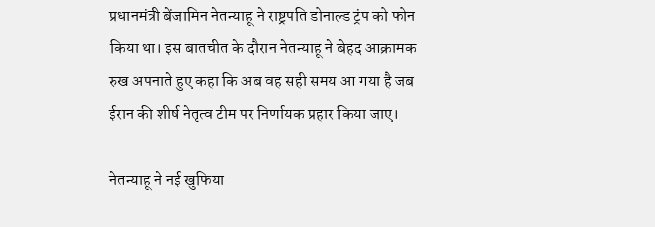प्रधानमंत्री बेंजामिन नेतन्याहू ने राष्ट्रपति डोनाल्ड ट्रंप को फोन किया था। इस बातचीत के दौरान नेतन्याहू ने बेहद आक्रामक रुख अपनाते हुए कहा कि अब वह सही समय आ गया है जब ईरान की शीर्ष नेतृत्व टीम पर निर्णायक प्रहार किया जाए।

नेतन्याहू ने नई खुफिया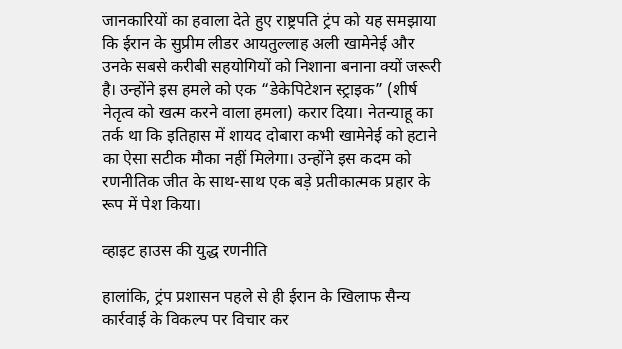जानकारियों का हवाला देते हुए राष्ट्रपति ट्रंप को यह समझाया कि ईरान के सुप्रीम लीडर आयतुल्लाह अली खामेनेई और उनके सबसे करीबी सहयोगियों को निशाना बनाना क्यों जरूरी है। उन्होंने इस हमले को एक “डेकेपिटेशन स्ट्राइक” (शीर्ष नेतृत्व को खत्म करने वाला हमला) करार दिया। नेतन्याहू का तर्क था कि इतिहास में शायद दोबारा कभी खामेनेई को हटाने का ऐसा सटीक मौका नहीं मिलेगा। उन्होंने इस कदम को रणनीतिक जीत के साथ-साथ एक बड़े प्रतीकात्मक प्रहार के रूप में पेश किया।

व्हाइट हाउस की युद्ध रणनीति

हालांकि, ट्रंप प्रशासन पहले से ही ईरान के खिलाफ सैन्य कार्रवाई के विकल्प पर विचार कर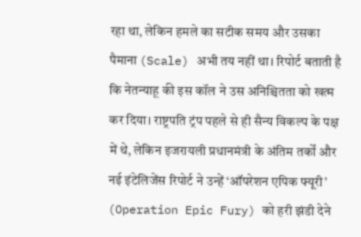रहा था, लेकिन हमले का सटीक समय और उसका पैमाना (Scale) अभी तय नहीं था। रिपोर्ट बताती है कि नेतन्याहू की इस कॉल ने उस अनिश्चितता को खत्म कर दिया। राष्ट्रपति ट्रंप पहले से ही सैन्य विकल्प के पक्ष में थे, लेकिन इजरायली प्रधानमंत्री के अंतिम तर्कों और नई इंटेलिजेंस रिपोर्ट ने उन्हें ‘ऑपरेशन एपिक फ्यूरी’ (Operation Epic Fury) को हरी झंडी देने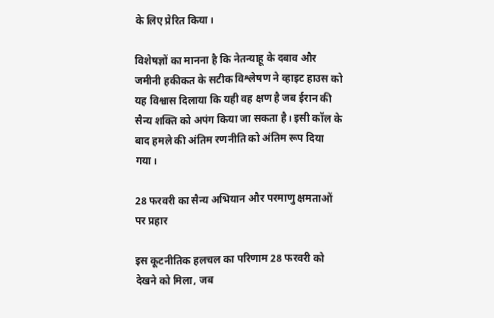के लिए प्रेरित किया।

विशेषज्ञों का मानना है कि नेतन्याहू के दबाव और जमीनी हकीकत के सटीक विश्लेषण ने व्हाइट हाउस को यह विश्वास दिलाया कि यही वह क्षण है जब ईरान की सैन्य शक्ति को अपंग किया जा सकता है। इसी कॉल के बाद हमले की अंतिम रणनीति को अंतिम रूप दिया गया।

28 फरवरी का सैन्य अभियान और परमाणु क्षमताओं पर प्रहार

इस कूटनीतिक हलचल का परिणाम 28 फरवरी को देखने को मिला, जब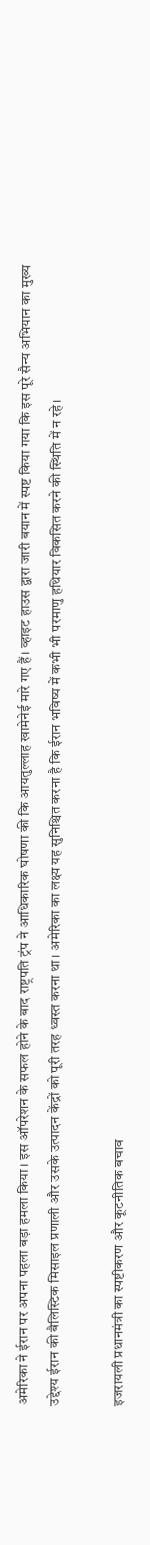अमेरिका ने ईरान पर अपना पहला बड़ा हमला किया। इस ऑपरेशन के सफल होने के बाद राष्ट्रपति ट्रंप ने आधिकारिक घोषणा की कि आयतुल्लाह खामेनेई मारे गए हैं। व्हाइट हाउस द्वारा जारी बयान में स्पष्ट किया गया कि इस पूरे सैन्य अभियान का मुख्य उद्देश्य ईरान की बैलिस्टिक मिसाइल प्रणाली और उसके उत्पादन केंद्रों को पूरी तरह ध्वस्त करना था। अमेरिका का लक्ष्य यह सुनिश्चित करना है कि ईरान भविष्य में कभी भी परमाणु हथियार विकसित करने की स्थिति में न रहे।

इजरायली प्रधानमंत्री का स्पष्टीकरण और कूटनीतिक बचाव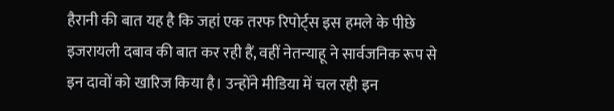हैरानी की बात यह है कि जहां एक तरफ रिपोर्ट्स इस हमले के पीछे इजरायली दबाव की बात कर रही हैं, वहीं नेतन्याहू ने सार्वजनिक रूप से इन दावों को खारिज किया है। उन्होंने मीडिया में चल रही इन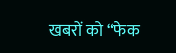खबरों को “फेक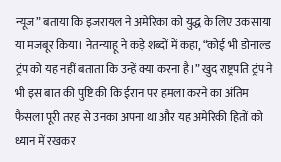न्यूज” बताया कि इजरायल ने अमेरिका को युद्ध के लिए उकसाया या मजबूर किया। नेतन्याहू ने कड़े शब्दों में कहा, “कोई भी डोनाल्ड ट्रंप को यह नहीं बताता कि उन्हें क्या करना है।” खुद राष्ट्रपति ट्रंप ने भी इस बात की पुष्टि की कि ईरान पर हमला करने का अंतिम फैसला पूरी तरह से उनका अपना था और यह अमेरिकी हितों को ध्यान में रखकर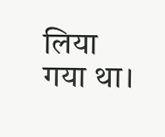लिया गया था।